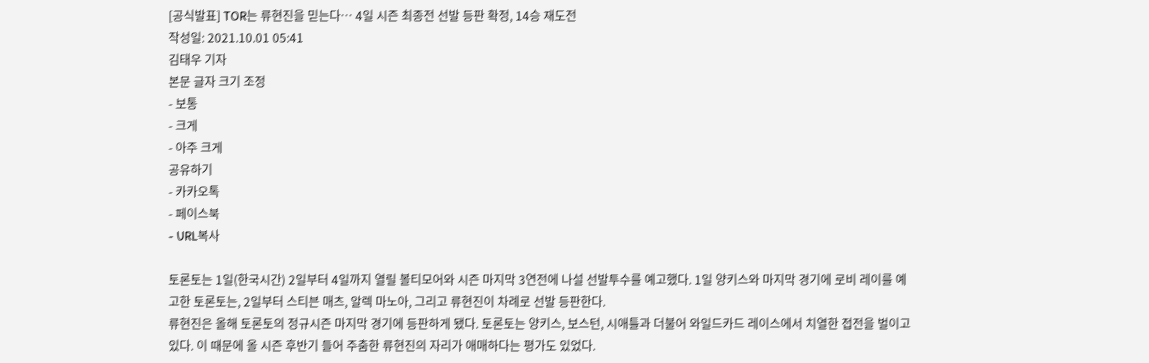[공식발표] TOR는 류현진을 믿는다… 4일 시즌 최종전 선발 등판 확정, 14승 재도전
작성일: 2021.10.01 05:41
김태우 기자
본문 글자 크기 조정
- 보통
- 크게
- 아주 크게
공유하기
- 카카오톡
- 페이스북
- URL복사

토론토는 1일(한국시간) 2일부터 4일까지 열릴 볼티모어와 시즌 마지막 3연전에 나설 선발투수를 예고했다. 1일 양키스와 마지막 경기에 로비 레이를 예고한 토론토는, 2일부터 스티븐 매츠, 알렉 마노아, 그리고 류현진이 차례로 선발 등판한다.
류현진은 올해 토론토의 정규시즌 마지막 경기에 등판하게 됐다. 토론토는 양키스, 보스턴, 시애틀과 더불어 와일드카드 레이스에서 치열한 접전을 벌이고 있다. 이 때문에 올 시즌 후반기 들어 주춤한 류현진의 자리가 애매하다는 평가도 있었다.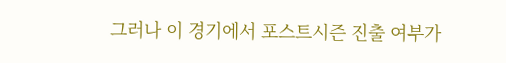그러나 이 경기에서 포스트시즌 진출 여부가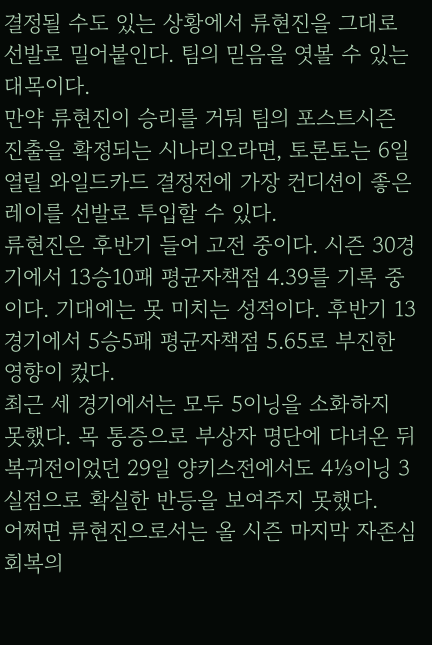결정될 수도 있는 상황에서 류현진을 그대로 선발로 밀어붙인다. 팀의 믿음을 엿볼 수 있는 대목이다.
만약 류현진이 승리를 거둬 팀의 포스트시즌 진출을 확정되는 시나리오라면, 토론토는 6일 열릴 와일드카드 결정전에 가장 컨디션이 좋은 레이를 선발로 투입할 수 있다.
류현진은 후반기 들어 고전 중이다. 시즌 30경기에서 13승10패 평균자책점 4.39를 기록 중이다. 기대에는 못 미치는 성적이다. 후반기 13경기에서 5승5패 평균자책점 5.65로 부진한 영향이 컸다.
최근 세 경기에서는 모두 5이닝을 소화하지 못했다. 목 통증으로 부상자 명단에 다녀온 뒤 복귀전이었던 29일 양키스전에서도 4⅓이닝 3실점으로 확실한 반등을 보여주지 못했다.
어쩌면 류현진으로서는 올 시즌 마지막 자존심 회복의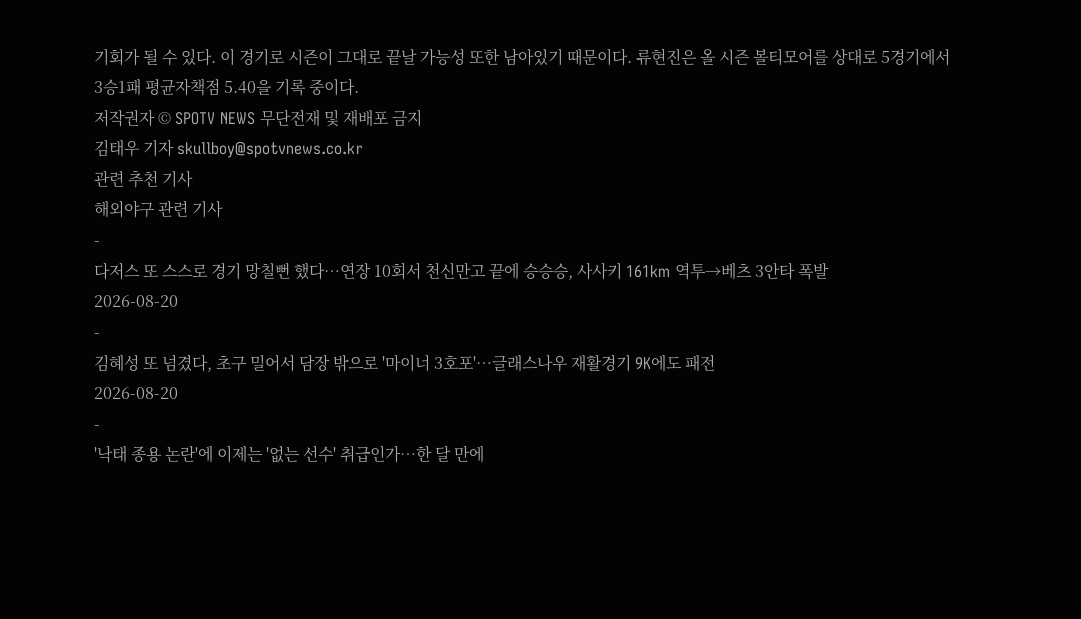기회가 될 수 있다. 이 경기로 시즌이 그대로 끝날 가능성 또한 남아있기 때문이다. 류현진은 올 시즌 볼티모어를 상대로 5경기에서 3승1패 평균자책점 5.40을 기록 중이다.
저작권자 © SPOTV NEWS 무단전재 및 재배포 금지
김태우 기자 skullboy@spotvnews.co.kr
관련 추천 기사
해외야구 관련 기사
-
다저스 또 스스로 경기 망칠뻔 했다…연장 10회서 천신만고 끝에 승승승, 사사키 161km 역투→베츠 3안타 폭발
2026-08-20
-
김혜성 또 넘겼다, 초구 밀어서 담장 밖으로 '마이너 3호포'…글래스나우 재활경기 9K에도 패전
2026-08-20
-
'낙태 종용 논란'에 이제는 '없는 선수' 취급인가…한 달 만에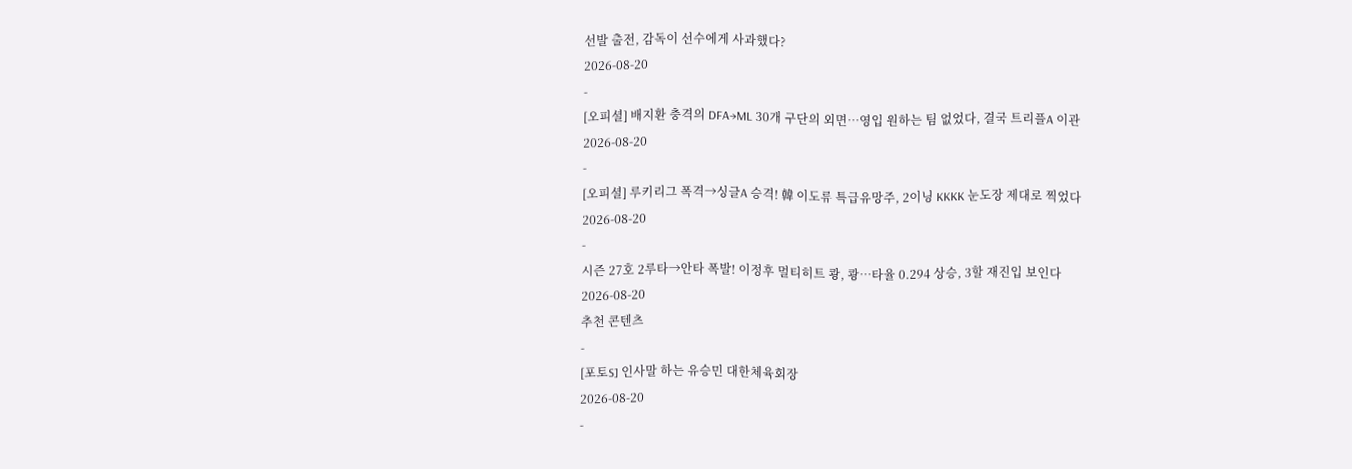선발 출전, 감독이 선수에게 사과했다?
2026-08-20
-
[오피셜] 배지환 충격의 DFA→ML 30개 구단의 외면…영입 원하는 팀 없었다, 결국 트리플A 이관
2026-08-20
-
[오피셜] 루키리그 폭격→싱글A 승격! 韓 이도류 특급유망주, 2이닝 KKKK 눈도장 제대로 찍었다
2026-08-20
-
시즌 27호 2루타→안타 폭발! 이정후 멀티히트 쾅, 쾅…타율 0.294 상승, 3할 재진입 보인다
2026-08-20
추천 콘텐츠
-
[포토S] 인사말 하는 유승민 대한체육회장
2026-08-20
-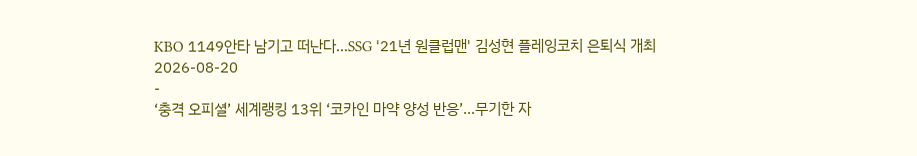KBO 1149안타 남기고 떠난다…SSG '21년 원클럽맨' 김성현 플레잉코치 은퇴식 개최
2026-08-20
-
‘충격 오피셜’ 세계랭킹 13위 ‘코카인 마약 양성 반응’…무기한 자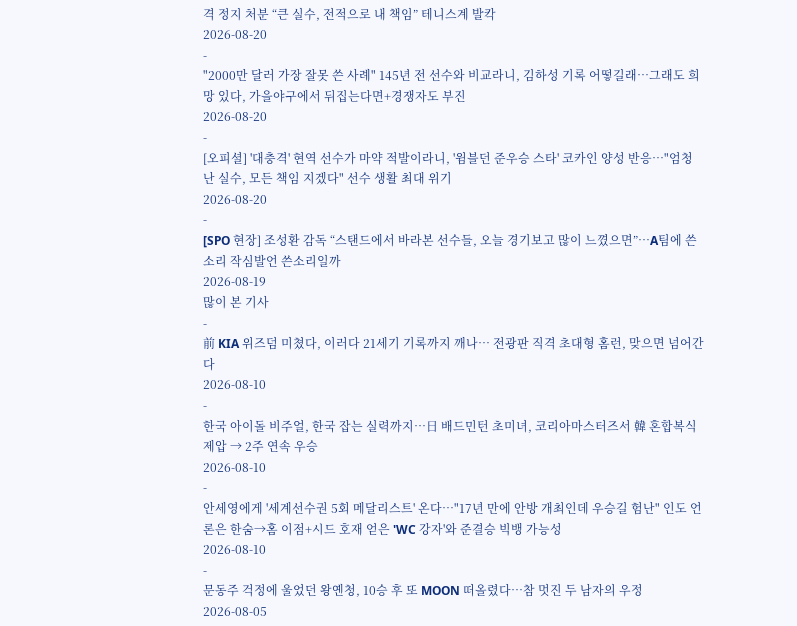격 정지 처분 “큰 실수, 전적으로 내 책임” 테니스계 발칵
2026-08-20
-
"2000만 달러 가장 잘못 쓴 사례" 145년 전 선수와 비교라니, 김하성 기록 어떻길래…그래도 희망 있다, 가을야구에서 뒤집는다면+경쟁자도 부진
2026-08-20
-
[오피셜] '대충격' 현역 선수가 마약 적발이라니, '윔블던 준우승 스타' 코카인 양성 반응…"엄청난 실수, 모든 책임 지겠다" 선수 생활 최대 위기
2026-08-20
-
[SPO 현장] 조성환 감독 “스탠드에서 바라본 선수들, 오늘 경기보고 많이 느꼈으면”…A팀에 쓴소리 작심발언 쓴소리일까
2026-08-19
많이 본 기사
-
前 KIA 위즈덤 미쳤다, 이러다 21세기 기록까지 깨나… 전광판 직격 초대형 홈런, 맞으면 넘어간다
2026-08-10
-
한국 아이돌 비주얼, 한국 잡는 실력까지…日 배드민턴 초미녀, 코리아마스터즈서 韓 혼합복식 제압 → 2주 연속 우승
2026-08-10
-
안세영에게 '세계선수권 5회 메달리스트' 온다…"17년 만에 안방 개최인데 우승길 험난" 인도 언론은 한숨→홈 이점+시드 호재 얻은 'WC 강자'와 준결승 빅뱅 가능성
2026-08-10
-
문동주 걱정에 울었던 왕옌청, 10승 후 또 MOON 떠올렸다…참 멋진 두 남자의 우정
2026-08-05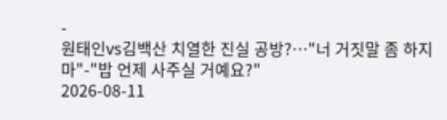-
원태인vs김백산 치열한 진실 공방?…"너 거짓말 좀 하지 마"-"밥 언제 사주실 거예요?"
2026-08-11